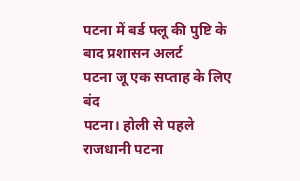पटना में बर्ड फ्लू की पुष्टि के बाद प्रशासन अलर्ट
पटना जू एक सप्ताह के लिए बंद
पटना। होली से पहले राजधानी पटना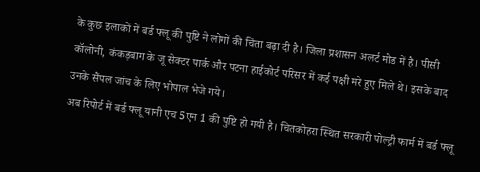के कुछ इलाकों में बर्ड फ्लू की पुष्टि ने लोगों की चिंता बढ़ा दी है। जिला प्रशासन अलर्ट मोड में है। पीसी कॉलोनी, कंकड़बाग के जू सेक्टर पार्क और पटना हाईकोर्ट परिसर में कई पक्षी मरे हुए मिले थे। इसके बाद उनके सैंपल जांच के लिए भोपाल भेजे गये।
अब रिपोर्ट में बर्ड फ्लू यानी एच 5एन 1 की पुष्टि हो गयी है। चितकोहरा स्थित सरकारी पोल्ट्री फार्म में बर्ड फ्लू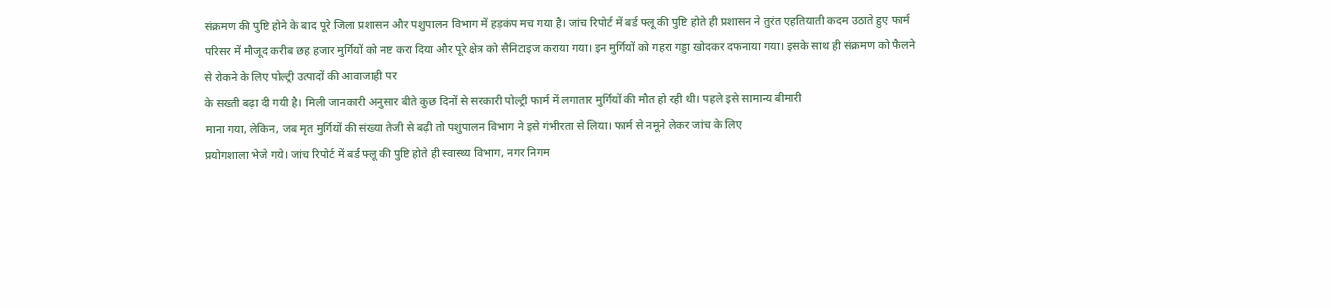संक्रमण की पुष्टि होने के बाद पूरे जिला प्रशासन और पशुपालन विभाग में हड़कंप मच गया है। जांच रिपोर्ट में बर्ड फ्लू की पुष्टि होते ही प्रशासन ने तुरंत एहतियाती कदम उठाते हुए फार्म परिसर में मौजूद करीब छह हजार मुर्गियों को नष्ट करा दिया और पूरे क्षेत्र को सैनिटाइज कराया गया। इन मुर्गियों को गहरा गड्डा खोदकर दफनाया गया। इसके साथ ही संक्रमण को फैलने से रोकने के लिए पोल्ट्री उत्पादों की आवाजाही पर
के सख्ती बढ़ा दी गयी है। मिली जानकारी अनुसार बीते कुछ दिनों से सरकारी पोल्ट्री फार्म में लगातार मुर्गियों की मौत हो रही थी। पहले इसे सामान्य बीमारी
माना गया, लेकिन, जब मृत मुर्गियों की संख्या तेजी से बढ़ी तो पशुपालन विभाग ने इसे गंभीरता से लिया। फार्म से नमूने लेकर जांच के लिए
प्रयोगशाला भेजे गये। जांच रिपोर्ट में बर्ड फ्लू की पुष्टि होते ही स्वास्थ्य विभाग, नगर निगम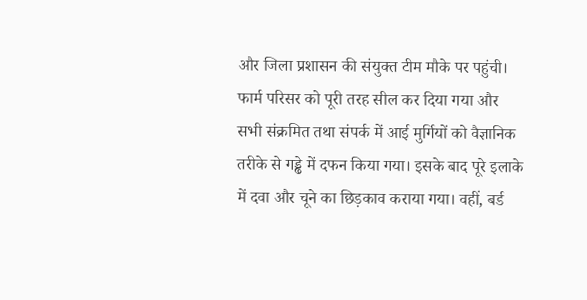और जिला प्रशासन की संयुक्त टीम मौके पर पहुंची। फार्म परिसर को पूरी तरह सील कर दिया गया और सभी संक्रमित तथा संपर्क में आई मुर्गियों को वैज्ञानिक तरीके से गड्ढे में दफन किया गया। इसके बाद पूरे इलाके में दवा और चूने का छिड़काव कराया गया। वहीं, बर्ड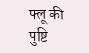फ्लू की पुष्टि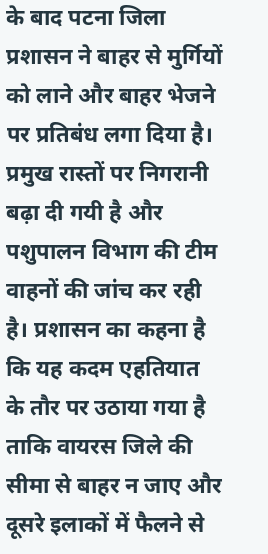के बाद पटना जिला प्रशासन ने बाहर से मुर्गियों को लाने और बाहर भेजने पर प्रतिबंध लगा दिया है। प्रमुख रास्तों पर निगरानी बढ़ा दी गयी है और
पशुपालन विभाग की टीम वाहनों की जांच कर रही है। प्रशासन का कहना है कि यह कदम एहतियात के तौर पर उठाया गया है ताकि वायरस जिले की सीमा से बाहर न जाए और दूसरे इलाकों में फैलने से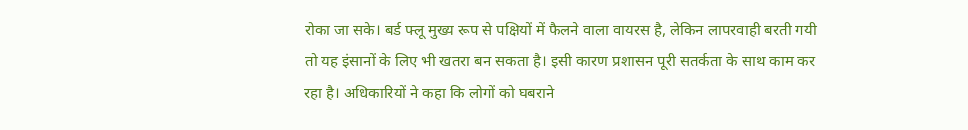रोका जा सके। बर्ड फ्लू मुख्य रूप से पक्षियों में फैलने वाला वायरस है, लेकिन लापरवाही बरती गयी तो यह इंसानों के लिए भी खतरा बन सकता है। इसी कारण प्रशासन पूरी सतर्कता के साथ काम कर रहा है। अधिकारियों ने कहा कि लोगों को घबराने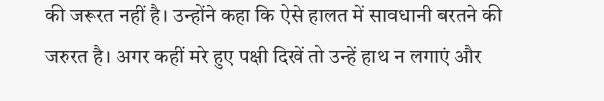की जरूरत नहीं है। उन्होंने कहा कि ऐसे हालत में सावधानी बरतने की जरुरत है। अगर कहीं मरे हुए पक्षी दिखें तो उन्हें हाथ न लगाएं और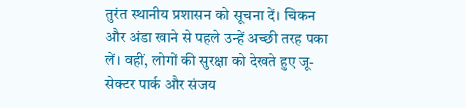तुरंत स्थानीय प्रशासन को सूचना दें। चिकन और अंडा खाने से पहले उन्हें अच्छी तरह पका लें। वहीं, लोगों की सुरक्षा को देखते हुए जू-सेक्टर पार्क और संजय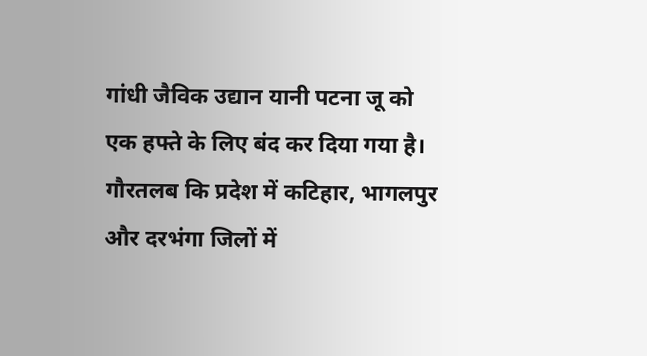गांधी जैविक उद्यान यानी पटना जू को एक हफ्ते के लिए बंद कर दिया गया है। गौरतलब कि प्रदेश में कटिहार, भागलपुर और दरभंगा जिलों में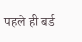पहले ही बर्ड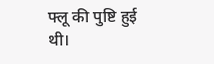फ्लू की पुष्टि हुई थी।